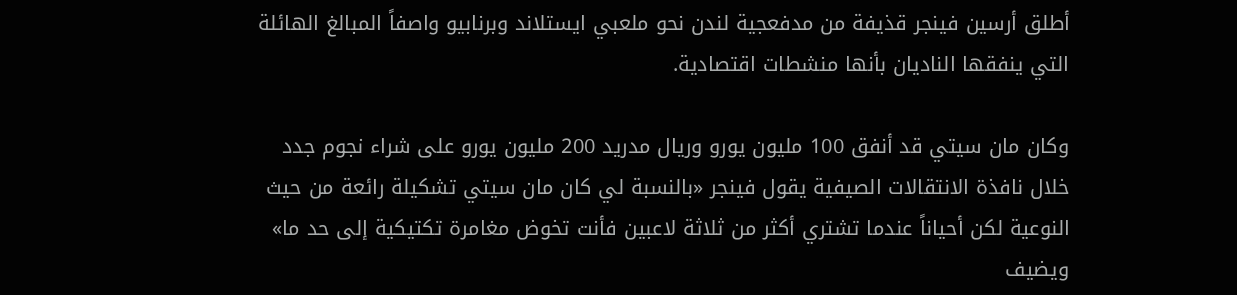أطلق أرسين فينجر قذيفة من مدفعجية لندن نحو ملعبي ايستلاند وبرنابيو واصفاً المبالغ الهائلة التي ينفقها الناديان بأنها منشطات اقتصادية.

وكان مان سيتي قد أنفق 100 مليون يورو وريال مدريد 200 مليون يورو على شراء نجوم جدد خلال نافذة الانتقالات الصيفية يقول فينجر «بالنسبة لي كان مان سيتي تشكيلة رائعة من حيث النوعية لكن أحياناً عندما تشتري أكثر من ثلاثة لاعبين فأنت تخوض مغامرة تكتيكية إلى حد ما» ويضيف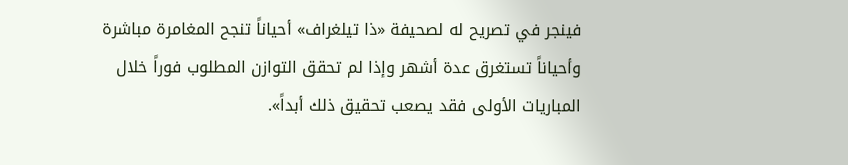فينجر في تصريح له لصحيفة «ذا تيلغراف» أحياناً تنجح المغامرة مباشرة وأحياناً تستغرق عدة أشهر وإذا لم تحقق التوازن المطلوب فوراً خلال المباريات الأولى فقد يصعب تحقيق ذلك أبداً».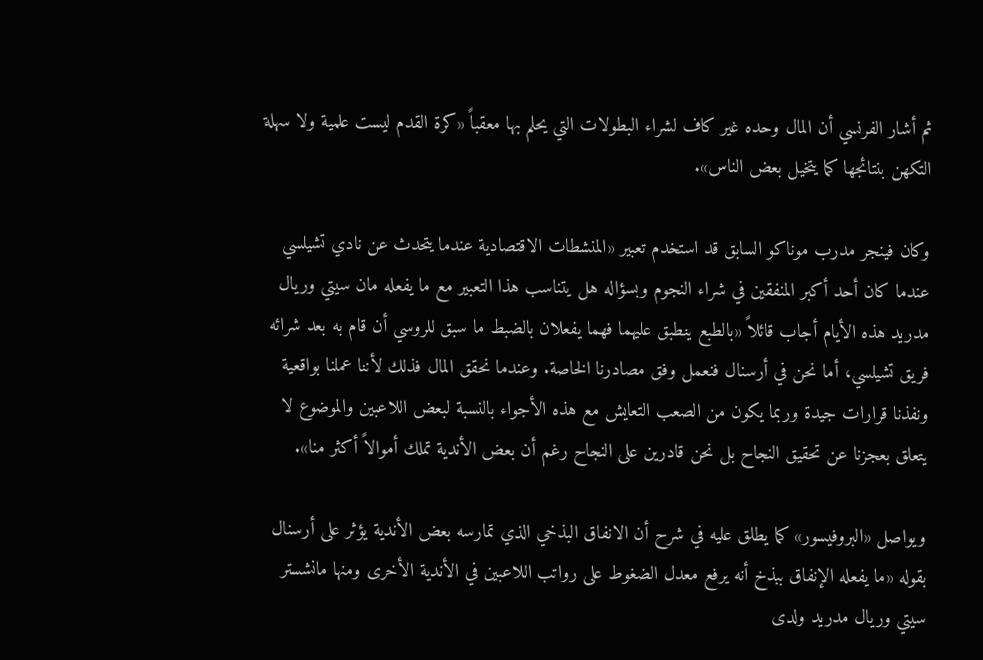ثم أشار الفرنسي أن المال وحده غير كاف لشراء البطولات التي يحلم بها معقباً «كرة القدم ليست علمية ولا سهلة التكهن بنتائجها كما يتخيل بعض الناس».

وكان فينجر مدرب موناكو السابق قد استخدم تعبير «المنشطات الاقتصادية عندما يتحدث عن نادي تشيلسي عندما كان أحد أكبر المنفقين في شراء النجوم وبسؤاله هل يتناسب هذا التعبير مع ما يفعله مان سيتي وريال مدريد هذه الأيام أجاب قائلاً «بالطبع ينطبق عليهما فهما يفعلان بالضبط ما سبق للروسي أن قام به بعد شرائه فريق تشيلسي، أما نحن في أرسنال فنعمل وفق مصادرنا الخاصة. وعندما نحقق المال فذلك لأننا عملنا بواقعية ونفذنا قرارات جيدة وربما يكون من الصعب التعايش مع هذه الأجواء بالنسبة لبعض اللاعبين والموضوع لا يتعلق بعجزنا عن تحقيق النجاح بل نحن قادرين على النجاح رغم أن بعض الأندية تملك أموالاً أكثر منا».

ويواصل «البروفيسور» كما يطلق عليه في شرح أن الانفاق البذخي الذي تمارسه بعض الأندية يؤثر على أرسنال بقوله «ما يفعله الإنفاق ببذخ أنه يرفع معدل الضغوط على رواتب اللاعبين في الأندية الأخرى ومنها مانشستر سيتي وريال مدريد ولدى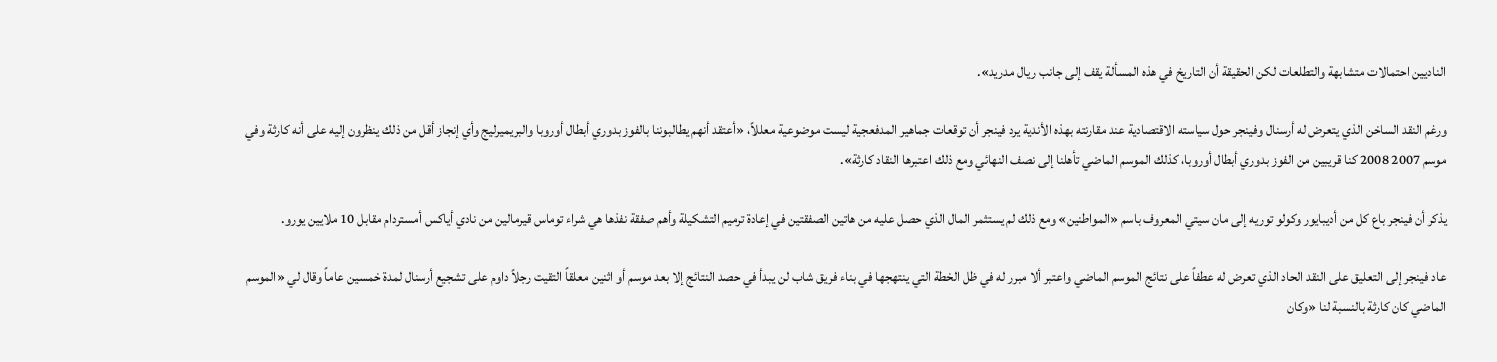الناديين احتمالات متشابهة والتطلعات لكن الحقيقة أن التاريخ في هذه المسألة يقف إلى جانب ريال مدريد».

ورغم النقد الساخن الذي يتعرض له أرسنال وفينجر حول سياسته الاقتصادية عند مقارنته بهذه الأندية يرد فينجر أن توقعات جماهير المدفعجية ليست موضوعية معللاً، «أعتقد أنهم يطالبوننا بالفوز بدوري أبطال أوروبا والبريميرليج وأي إنجاز أقل من ذلك ينظرون إليه على أنه كارثة وفي موسم 2007 2008 كنا قريبين من الفوز بدوري أبطال أوروبا، كذلك الموسم الماضي تأهلنا إلى نصف النهائي ومع ذلك اعتبرها النقاد كارثة».

يذكر أن فينجر باع كل من أديبايور وكولو توريه إلى مان سيتي المعروف باسم «المواطنين» ومع ذلك لم يستثمر المال الذي حصل عليه من هاتين الصفقتين في إعادة ترميم التشكيلة وأهم صفقة نفذها هي شراء توماس قيرمالين من نادي أياكس أمستردام مقابل 10 ملايين يورو.

عاد فينجر إلى التعليق على النقد الحاد الذي تعرض له عطفاً على نتائج الموسم الماضي واعتبر ألا مبرر له في ظل الخطة التي ينتهجها في بناء فريق شاب لن يبدأ في حصد النتائج إلا بعد موسم أو اثنين معلقاً التقيت رجلاً داوم على تشجيع أرسنال لمدة خمسين عاماً وقال لي «الموسم الماضي كان كارثة بالنسبة لنا «وكان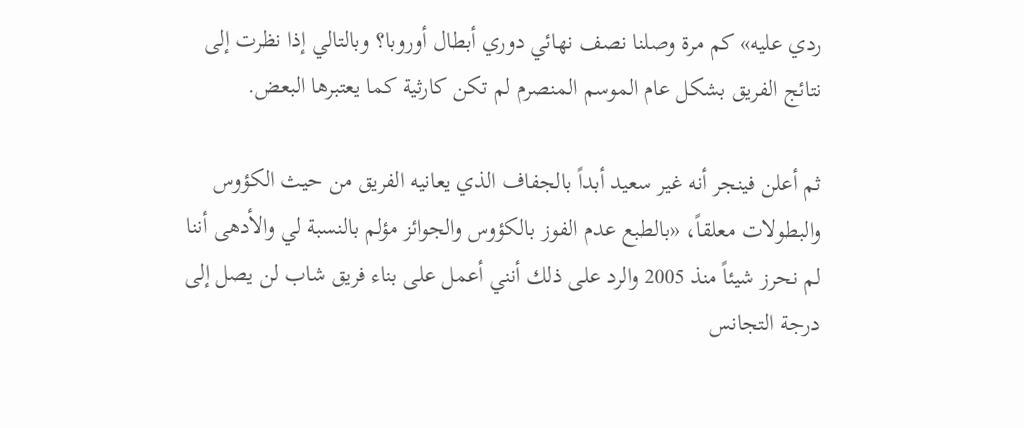ردي عليه» كم مرة وصلنا نصف نهائي دوري أبطال أوروبا؟ وبالتالي إذا نظرت إلى نتائج الفريق بشكل عام الموسم المنصرم لم تكن كارثية كما يعتبرها البعض.

ثم أعلن فينجر أنه غير سعيد أبداً بالجفاف الذي يعانيه الفريق من حيث الكؤوس والبطولات معلقاً، «بالطبع عدم الفوز بالكؤوس والجوائز مؤلم بالنسبة لي والأدهى أننا لم نحرز شيئاً منذ 2005 والرد على ذلك أنني أعمل على بناء فريق شاب لن يصل إلى درجة التجانس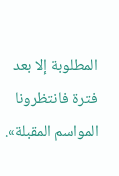المطلوبة إلا بعد فترة فانتظرونا المواسم المقبلة».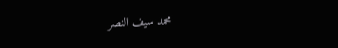محمد سيف النصر